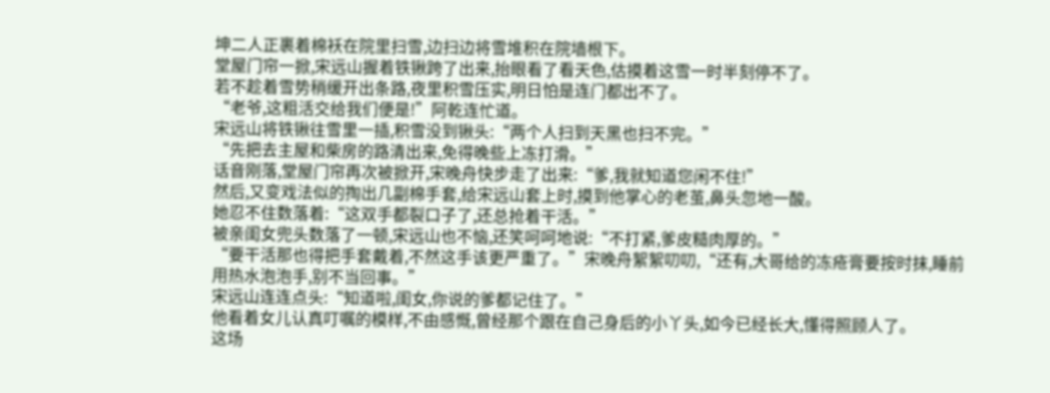坤二人正裹着棉袄在院里扫雪,边扫边将雪堆积在院墙根下。
堂屋门帘一掀,宋远山握着铁锹跨了出来,抬眼看了看天色,估摸着这雪一时半刻停不了。
若不趁着雪势稍缓开出条路,夜里积雪压实,明日怕是连门都出不了。
“老爷,这粗活交给我们便是!”阿乾连忙道。
宋远山将铁锹往雪里一插,积雪没到锹头:“两个人扫到天黑也扫不完。”
“先把去主屋和柴房的路清出来,免得晚些上冻打滑。”
话音刚落,堂屋门帘再次被掀开,宋晚舟快步走了出来:“爹,我就知道您闲不住!”
然后,又变戏法似的掏出几副棉手套,给宋远山套上时,摸到他掌心的老茧,鼻头忽地一酸。
她忍不住数落着:“这双手都裂口子了,还总抢着干活。”
被亲闺女兜头数落了一顿,宋远山也不恼,还笑呵呵地说:“不打紧,爹皮糙肉厚的。”
“要干活那也得把手套戴着,不然这手该更严重了。”宋晚舟絮絮叨叨,“还有,大哥给的冻疮膏要按时抹,睡前用热水泡泡手,别不当回事。”
宋远山连连点头:“知道啦,闺女,你说的爹都记住了。”
他看着女儿认真叮嘱的模样,不由感慨,曾经那个跟在自己身后的小丫头,如今已经长大,懂得照顾人了。
这场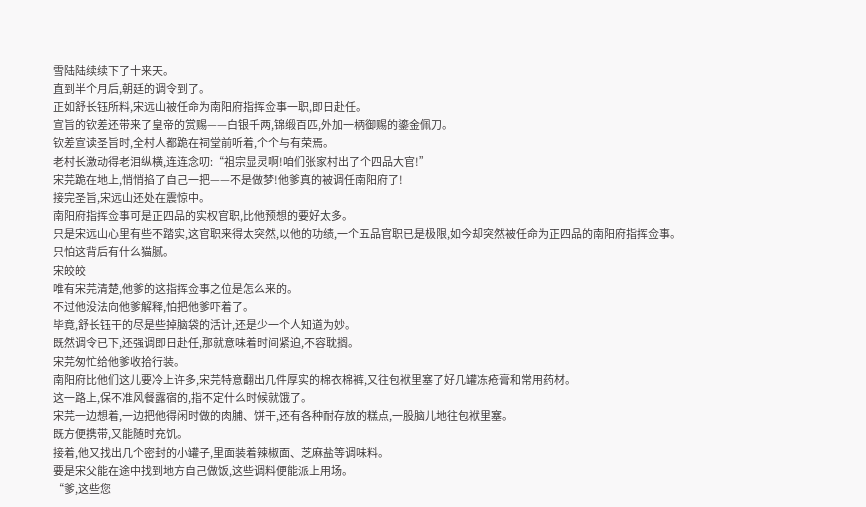雪陆陆续续下了十来天。
直到半个月后,朝廷的调令到了。
正如舒长钰所料,宋远山被任命为南阳府指挥佥事一职,即日赴任。
宣旨的钦差还带来了皇帝的赏赐——白银千两,锦缎百匹,外加一柄御赐的鎏金佩刀。
钦差宣读圣旨时,全村人都跪在祠堂前听着,个个与有荣焉。
老村长激动得老泪纵横,连连念叨:“祖宗显灵啊!咱们张家村出了个四品大官!”
宋芫跪在地上,悄悄掐了自己一把——不是做梦!他爹真的被调任南阳府了!
接完圣旨,宋远山还处在震惊中。
南阳府指挥佥事可是正四品的实权官职,比他预想的要好太多。
只是宋远山心里有些不踏实,这官职来得太突然,以他的功绩,一个五品官职已是极限,如今却突然被任命为正四品的南阳府指挥佥事。
只怕这背后有什么猫腻。
宋皎皎
唯有宋芫清楚,他爹的这指挥佥事之位是怎么来的。
不过他没法向他爹解释,怕把他爹吓着了。
毕竟,舒长钰干的尽是些掉脑袋的活计,还是少一个人知道为妙。
既然调令已下,还强调即日赴任,那就意味着时间紧迫,不容耽搁。
宋芫匆忙给他爹收拾行装。
南阳府比他们这儿要冷上许多,宋芫特意翻出几件厚实的棉衣棉裤,又往包袱里塞了好几罐冻疮膏和常用药材。
这一路上,保不准风餐露宿的,指不定什么时候就饿了。
宋芫一边想着,一边把他得闲时做的肉脯、饼干,还有各种耐存放的糕点,一股脑儿地往包袱里塞。
既方便携带,又能随时充饥。
接着,他又找出几个密封的小罐子,里面装着辣椒面、芝麻盐等调味料。
要是宋父能在途中找到地方自己做饭,这些调料便能派上用场。
“爹,这些您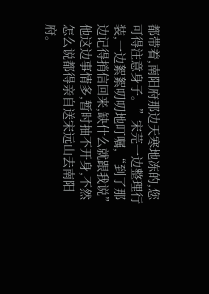都带着,南阳府那边天寒地冻的,您可得注意身子。”宋芫一边整理行装,一边絮絮叨叨地叮嘱,“到了那边记得捎信回来,缺什么就跟我说”
他这边事情多,暂时抽不开身,不然怎么说都得亲自送宋远山去南阳府。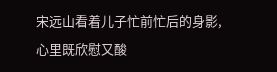宋远山看着儿子忙前忙后的身影,心里既欣慰又酸